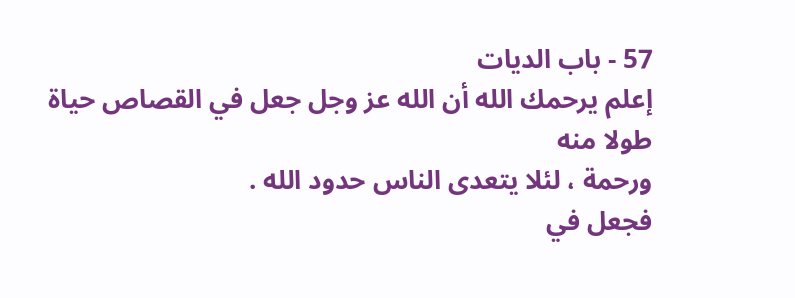57 - باب الديات
إعلم يرحمك الله أن الله عز وجل جعل في القصاص حياة طولا منه
ورحمة ، لئلا يتعدى الناس حدود الله .
فجعل في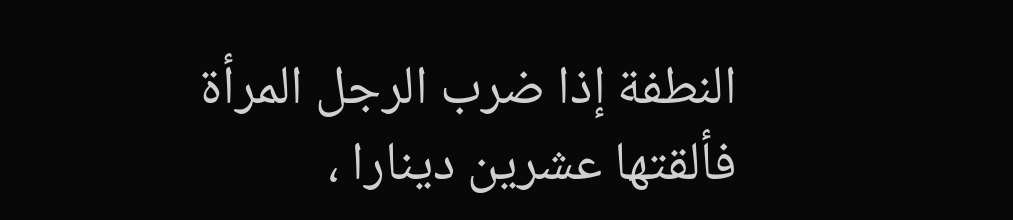النطفة إذا ضرب الرجل المرأة فألقتها عشرين دينارا ،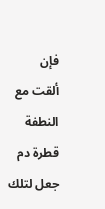فإن
ألقت مع النطفة قطرة دم جعل لتلك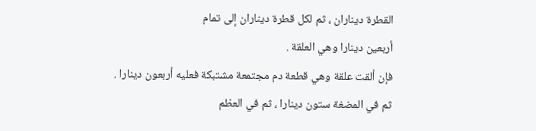القطرة ديناران ، ثم لكل قطرة ديناران إلى تمام
أربعين دينارا وهي العلقة .
فإن ألقت علقة وهي قطعة دم مجتمعة مشتبكة فعليه أربعون دينارا .
ثم في المضغة ستون دينارا ، ثم في العظم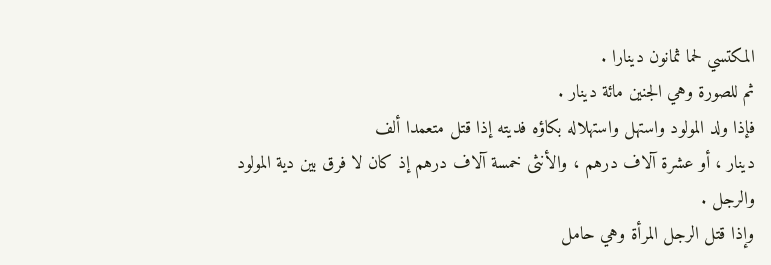المكتسي لحما ثمانون دينارا .
ثم للصورة وهي الجنين مائة دينار .
فإذا ولد المولود واستهل واستهلاله بكاؤه فديته إذا قتل متعمدا ألف
دينار ، أو عشرة آلاف درهم ، والأنثى خمسة آلاف درهم إذ كان لا فرق بين دية المولود
والرجل .
وإذا قتل الرجل المرأة وهي حامل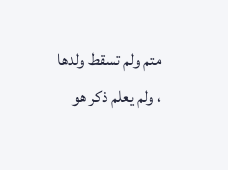متم ولم تسقط ولدها ، ولم يعلم ذكر هو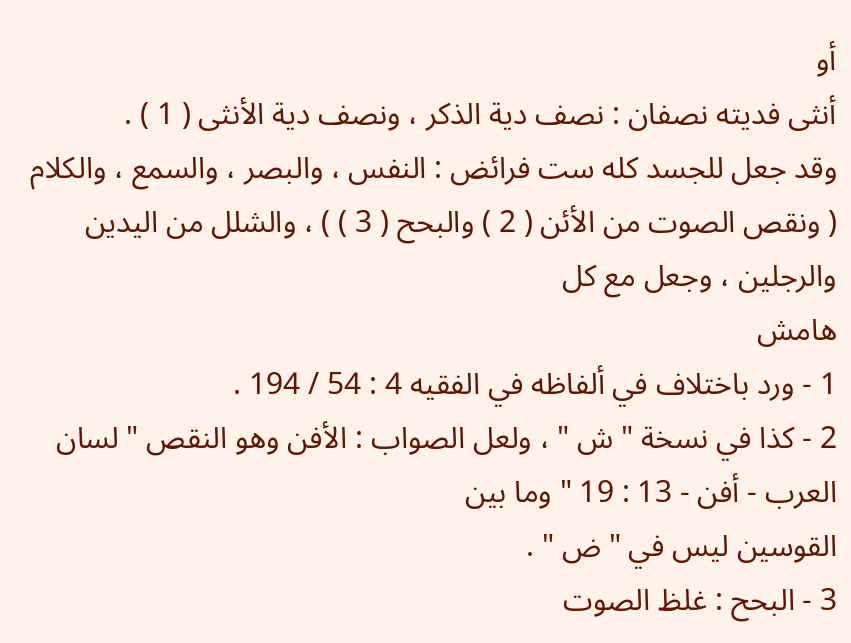أو
أنثى فديته نصفان : نصف دية الذكر ، ونصف دية الأنثى ( 1 ) .
وقد جعل للجسد كله ست فرائض : النفس ، والبصر ، والسمع ، والكلام
( ونقص الصوت من الأئن ( 2 ) والبحح ( 3 ) ) ، والشلل من اليدين والرجلين ، وجعل مع كل
هامش
1 - ورد باختلاف في ألفاظه في الفقيه 4 : 54 / 194 .
2 - كذا في نسخة " ش " ، ولعل الصواب : الأفن وهو النقص " لسان العرب - أفن - 13 : 19 " وما بين
القوسين ليس في " ض " .
3 - البحح : غلظ الصوت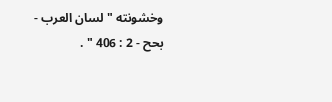وخشونته " لسان العرب - بحح - 2 : 406 " .